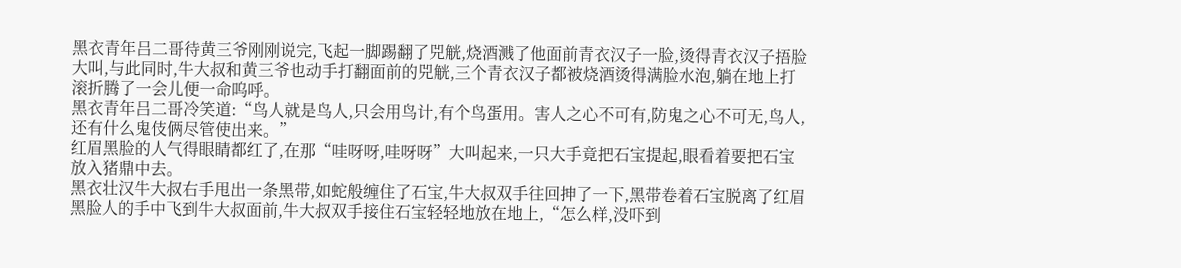黑衣青年吕二哥待黄三爷刚刚说完,飞起一脚踢翻了兕觥,烧酒溅了他面前青衣汉子一脸,烫得青衣汉子捂脸大叫,与此同时,牛大叔和黄三爷也动手打翻面前的兕觥,三个青衣汉子都被烧酒烫得满脸水泡,躺在地上打滚折腾了一会儿便一命呜呼。
黑衣青年吕二哥冷笑道:“鸟人就是鸟人,只会用鸟计,有个鸟蛋用。害人之心不可有,防鬼之心不可无,鸟人,还有什么鬼伎俩尽管使出来。”
红眉黑脸的人气得眼睛都红了,在那“哇呀呀,哇呀呀”大叫起来,一只大手竟把石宝提起,眼看着要把石宝放入猪鼎中去。
黑衣壮汉牛大叔右手甩出一条黑带,如蛇般缠住了石宝,牛大叔双手往回抻了一下,黑带卷着石宝脱离了红眉黑脸人的手中飞到牛大叔面前,牛大叔双手接住石宝轻轻地放在地上,“怎么样,没吓到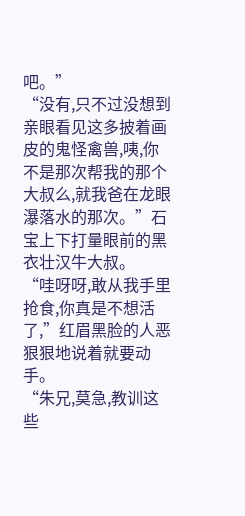吧。”
“没有,只不过没想到亲眼看见这多披着画皮的鬼怪禽兽,咦,你不是那次帮我的那个大叔么,就我爸在龙眼瀑落水的那次。”石宝上下打量眼前的黑衣壮汉牛大叔。
“哇呀呀,敢从我手里抢食,你真是不想活了,”红眉黑脸的人恶狠狠地说着就要动手。
“朱兄,莫急,教训这些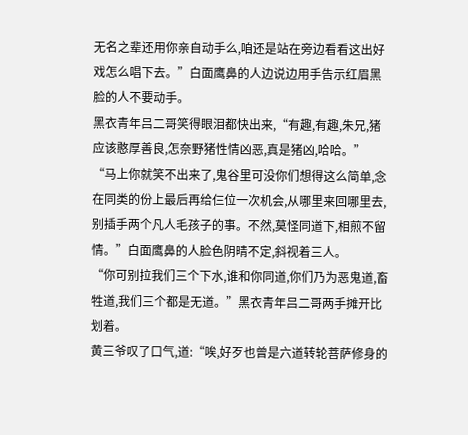无名之辈还用你亲自动手么,咱还是站在旁边看看这出好戏怎么唱下去。”白面鹰鼻的人边说边用手告示红眉黑脸的人不要动手。
黑衣青年吕二哥笑得眼泪都快出来,“有趣,有趣,朱兄,猪应该憨厚善良,怎奈野猪性情凶恶,真是猪凶,哈哈。”
“马上你就笑不出来了,鬼谷里可没你们想得这么简单,念在同类的份上最后再给仨位一次机会,从哪里来回哪里去,别插手两个凡人毛孩子的事。不然,莫怪同道下,相煎不留情。”白面鹰鼻的人脸色阴晴不定,斜视着三人。
“你可别拉我们三个下水,谁和你同道,你们乃为恶鬼道,畜牲道,我们三个都是无道。”黑衣青年吕二哥两手摊开比划着。
黄三爷叹了口气,道:“唉,好歹也曾是六道转轮菩萨修身的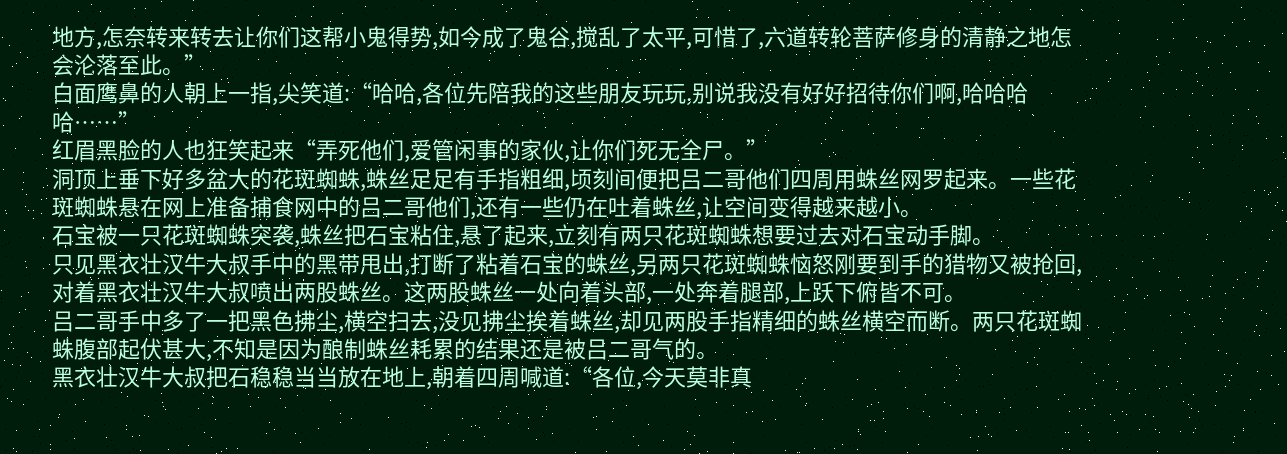地方,怎奈转来转去让你们这帮小鬼得势,如今成了鬼谷,搅乱了太平,可惜了,六道转轮菩萨修身的清静之地怎会沦落至此。”
白面鹰鼻的人朝上一指,尖笑道:“哈哈,各位先陪我的这些朋友玩玩,别说我没有好好招待你们啊,哈哈哈哈……”
红眉黑脸的人也狂笑起来“弄死他们,爱管闲事的家伙,让你们死无全尸。”
洞顶上垂下好多盆大的花斑蜘蛛,蛛丝足足有手指粗细,顷刻间便把吕二哥他们四周用蛛丝网罗起来。一些花斑蜘蛛悬在网上准备捕食网中的吕二哥他们,还有一些仍在吐着蛛丝,让空间变得越来越小。
石宝被一只花斑蜘蛛突袭,蛛丝把石宝粘住,悬了起来,立刻有两只花斑蜘蛛想要过去对石宝动手脚。
只见黑衣壮汉牛大叔手中的黑带甩出,打断了粘着石宝的蛛丝,另两只花斑蜘蛛恼怒刚要到手的猎物又被抢回,对着黑衣壮汉牛大叔喷出两股蛛丝。这两股蛛丝一处向着头部,一处奔着腿部,上跃下俯皆不可。
吕二哥手中多了一把黑色拂尘,横空扫去,没见拂尘挨着蛛丝,却见两股手指精细的蛛丝横空而断。两只花斑蜘蛛腹部起伏甚大,不知是因为酿制蛛丝耗累的结果还是被吕二哥气的。
黑衣壮汉牛大叔把石稳稳当当放在地上,朝着四周喊道:“各位,今天莫非真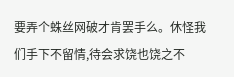要弄个蛛丝网破才肯罢手么。休怪我们手下不留情,待会求饶也饶之不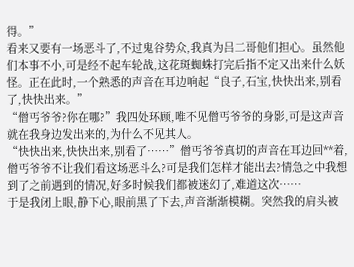得。”
看来又要有一场恶斗了,不过鬼谷势众,我真为吕二哥他们担心。虽然他们本事不小,可是经不起车轮战,这花斑蜘蛛打完后指不定又出来什么妖怪。正在此时,一个熟悉的声音在耳边响起“良子,石宝,快快出来,别看了,快快出来。”
“僧丐爷爷?你在哪?”我四处环顾,唯不见僧丐爷爷的身影,可是这声音就在我身边发出来的,为什么不见其人。
“快快出来,快快出来,别看了……”僧丐爷爷真切的声音在耳边回**着,僧丐爷爷不让我们看这场恶斗么?可是我们怎样才能出去?情急之中我想到了之前遇到的情况,好多时候我们都被迷幻了,难道这次……
于是我闭上眼,静下心,眼前黑了下去,声音渐渐模糊。突然我的肩头被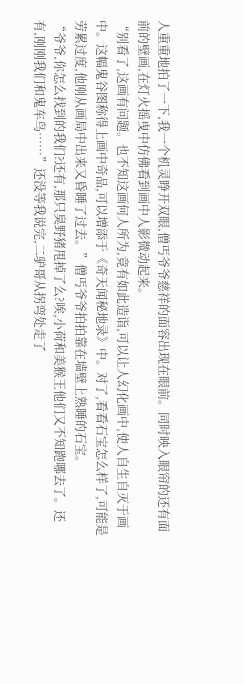人重重地拍了一下,我一个机灵睁开双眼,僧丐爷爷慈祥的面容出现在眼前。同时映入眼帘的还有面前的壁画,在灯火摇曳中仿佛看到画中人影微动起来。
“别看了,这画有问题。也不知这画何人所为,竟有如此造诣,可以让人幻化画中,使人自生自灭于画中。这幅鬼谷图称得上画中奇品,可以增添于《奇天闻秘地录》中。对了,看看石宝怎么样了,可能是劳累过度,他刚从画局中出来又昏睡了过去。”僧丐爷爷拍拍靠在墙壁上熟睡的石宝。
“爷爷,你怎么找到的我们?还有,那只臭野猪甩掉了么?唉,小荷和美猴王他们又不知跑哪去了。还有,刚刚我们和鬼车鸟……”还没等我说完,二驴哥从拐弯处走了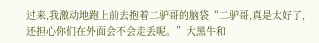过来,我激动地跑上前去抱着二驴哥的脑袋“二驴哥,真是太好了,还担心你们在外面会不会走丢呢。”大黑牛和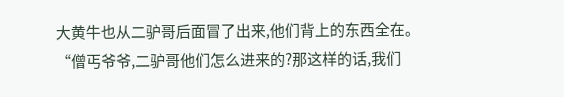大黄牛也从二驴哥后面冒了出来,他们背上的东西全在。
“僧丐爷爷,二驴哥他们怎么进来的?那这样的话,我们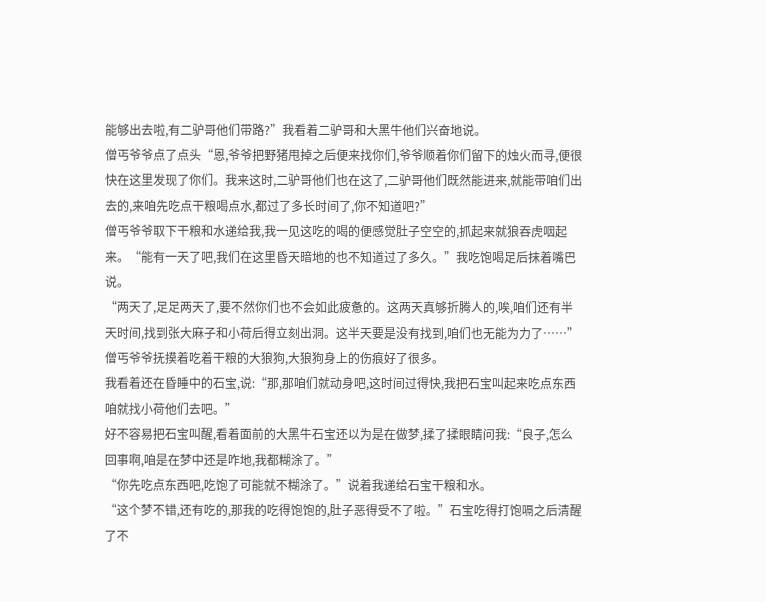能够出去啦,有二驴哥他们带路?”我看着二驴哥和大黑牛他们兴奋地说。
僧丐爷爷点了点头“恩,爷爷把野猪甩掉之后便来找你们,爷爷顺着你们留下的烛火而寻,便很快在这里发现了你们。我来这时,二驴哥他们也在这了,二驴哥他们既然能进来,就能带咱们出去的,来咱先吃点干粮喝点水,都过了多长时间了,你不知道吧?”
僧丐爷爷取下干粮和水递给我,我一见这吃的喝的便感觉肚子空空的,抓起来就狼吞虎咽起来。“能有一天了吧,我们在这里昏天暗地的也不知道过了多久。”我吃饱喝足后抹着嘴巴说。
“两天了,足足两天了,要不然你们也不会如此疲惫的。这两天真够折腾人的,唉,咱们还有半天时间,找到张大麻子和小荷后得立刻出洞。这半天要是没有找到,咱们也无能为力了……”僧丐爷爷抚摸着吃着干粮的大狼狗,大狼狗身上的伤痕好了很多。
我看着还在昏睡中的石宝,说:“那,那咱们就动身吧,这时间过得快,我把石宝叫起来吃点东西咱就找小荷他们去吧。”
好不容易把石宝叫醒,看着面前的大黑牛石宝还以为是在做梦,揉了揉眼睛问我:“良子,怎么回事啊,咱是在梦中还是咋地,我都糊涂了。”
“你先吃点东西吧,吃饱了可能就不糊涂了。”说着我递给石宝干粮和水。
“这个梦不错,还有吃的,那我的吃得饱饱的,肚子恶得受不了啦。”石宝吃得打饱嗝之后清醒了不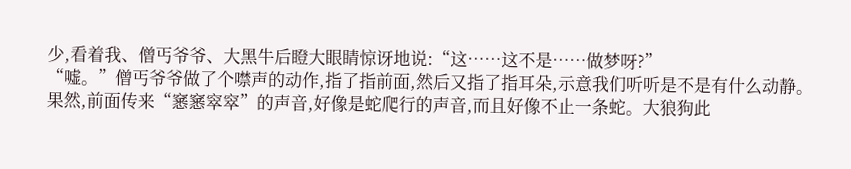少,看着我、僧丐爷爷、大黑牛后瞪大眼睛惊讶地说:“这……这不是……做梦呀?”
“嘘。”僧丐爷爷做了个噤声的动作,指了指前面,然后又指了指耳朵,示意我们听听是不是有什么动静。
果然,前面传来“窸窸窣窣”的声音,好像是蛇爬行的声音,而且好像不止一条蛇。大狼狗此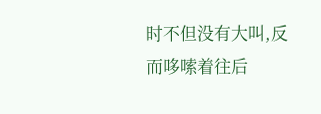时不但没有大叫,反而哆嗦着往后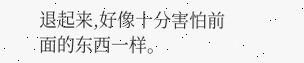退起来,好像十分害怕前面的东西一样。